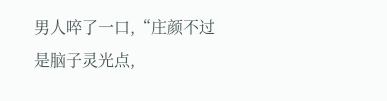男人啐了一口,“庄颜不过是脑子灵光点,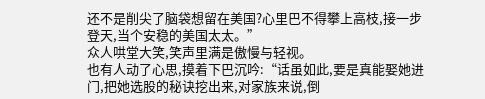还不是削尖了脑袋想留在美国?心里巴不得攀上高枝,接一步登天,当个安稳的美国太太。”
众人哄堂大笑,笑声里满是傲慢与轻视。
也有人动了心思,摸着下巴沉吟:“话虽如此,要是真能娶她进门,把她选股的秘诀挖出来,对家族来说,倒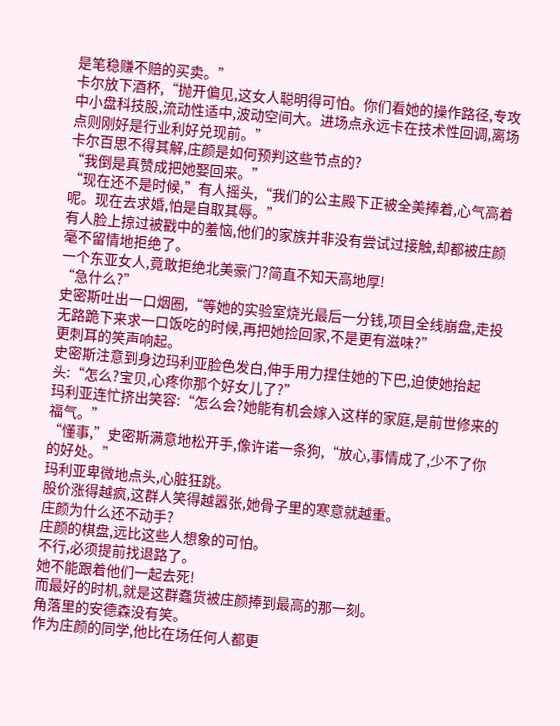是笔稳赚不赔的买卖。”
卡尔放下酒杯,“抛开偏见,这女人聪明得可怕。你们看她的操作路径,专攻中小盘科技股,流动性适中,波动空间大。进场点永远卡在技术性回调,离场点则刚好是行业利好兑现前。”
卡尔百思不得其解,庄颜是如何预判这些节点的?
“我倒是真赞成把她娶回来。”
“现在还不是时候,”有人摇头,“我们的公主殿下正被全美捧着,心气高着呢。现在去求婚,怕是自取其辱。”
有人脸上掠过被戳中的羞恼,他们的家族并非没有尝试过接触,却都被庄颜毫不留情地拒绝了。
一个东亚女人,竟敢拒绝北美豪门?简直不知天高地厚!
“急什么?”
史密斯吐出一口烟圈,“等她的实验室烧光最后一分钱,项目全线崩盘,走投无路跪下来求一口饭吃的时候,再把她捡回家,不是更有滋味?”
更刺耳的笑声响起。
史密斯注意到身边玛利亚脸色发白,伸手用力捏住她的下巴,迫使她抬起头:“怎么?宝贝,心疼你那个好女儿了?”
玛利亚连忙挤出笑容:“怎么会?她能有机会嫁入这样的家庭,是前世修来的福气。”
“懂事,”史密斯满意地松开手,像许诺一条狗,“放心,事情成了,少不了你的好处。”
玛利亚卑微地点头,心脏狂跳。
股价涨得越疯,这群人笑得越嚣张,她骨子里的寒意就越重。
庄颜为什么还不动手?
庄颜的棋盘,远比这些人想象的可怕。
不行,必须提前找退路了。
她不能跟着他们一起去死!
而最好的时机,就是这群蠢货被庄颜捧到最高的那一刻。
角落里的安德森没有笑。
作为庄颜的同学,他比在场任何人都更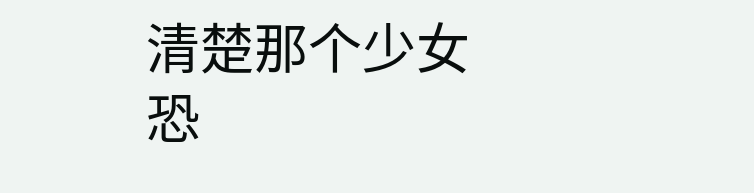清楚那个少女恐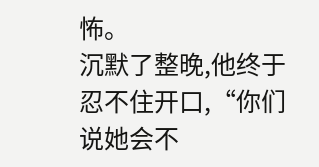怖。
沉默了整晚,他终于忍不住开口,“你们说她会不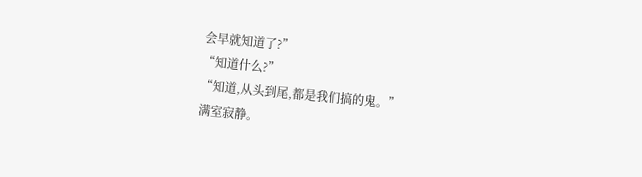会早就知道了?”
“知道什么?”
“知道,从头到尾,都是我们搞的鬼。”
满室寂静。